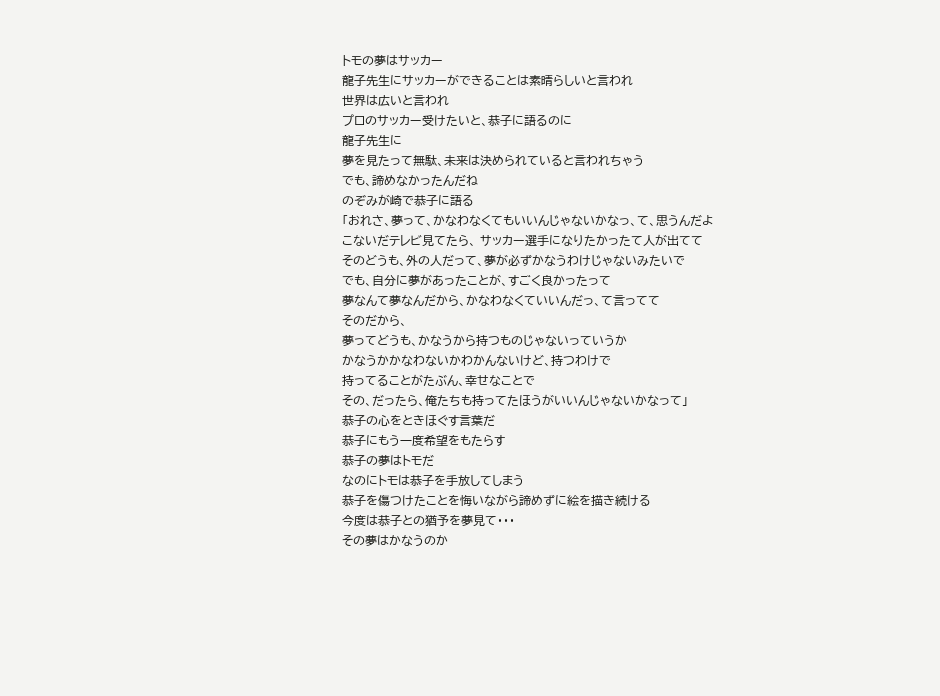トモの夢はサッカー
龍子先生にサッカーができることは素晴らしいと言われ
世界は広いと言われ
プロのサッカー受けたいと、恭子に語るのに
龍子先生に
夢を見たって無駄、未来は決められていると言われちゃう
でも、諦めなかったんだね
のぞみが崎で恭子に語る
「おれさ、夢って、かなわなくてもいいんじゃないかなっ、て、思うんだよ
こないだテレビ見てたら、 サッカー選手になりたかったて人が出てて
そのどうも、外の人だって、夢が必ずかなうわけじゃないみたいで
でも、自分に夢があったことが、すごく良かったって
夢なんて夢なんだから、かなわなくていいんだっ、て言ってて
そのだから、
夢ってどうも、かなうから持つものじゃないっていうか
かなうかかなわないかわかんないけど、持つわけで
持ってることがたぶん、幸せなことで
その、だったら、俺たちも持ってたほうがいいんじゃないかなって」
恭子の心をときほぐす言葉だ
恭子にもう一度希望をもたらす
恭子の夢はトモだ
なのにトモは恭子を手放してしまう
恭子を傷つけたことを悔いながら諦めずに絵を描き続ける
今度は恭子との猶予を夢見て・・・
その夢はかなうのか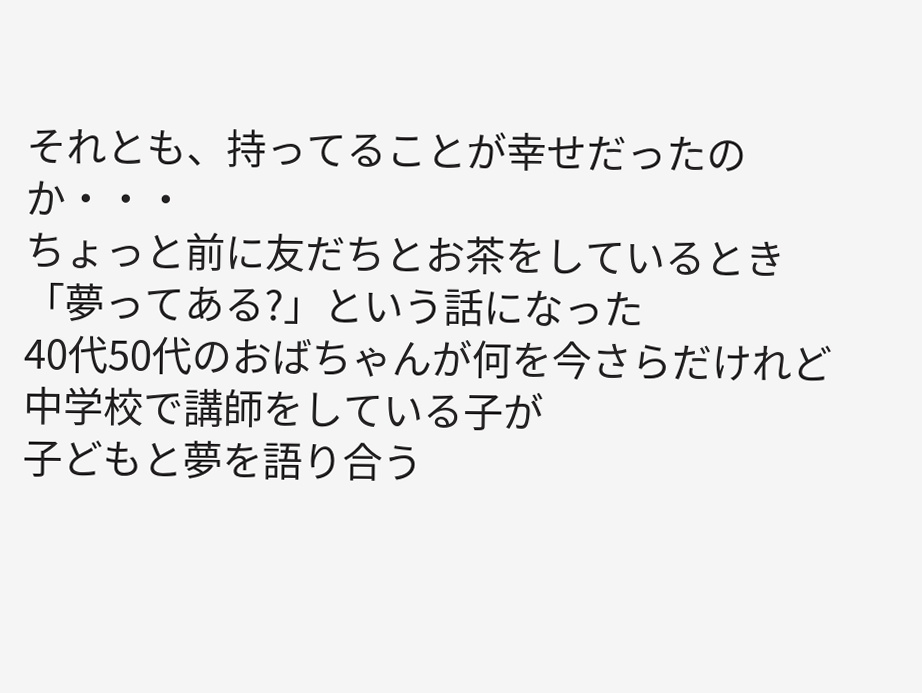それとも、持ってることが幸せだったのか・・・
ちょっと前に友だちとお茶をしているとき
「夢ってある?」という話になった
40代50代のおばちゃんが何を今さらだけれど
中学校で講師をしている子が
子どもと夢を語り合う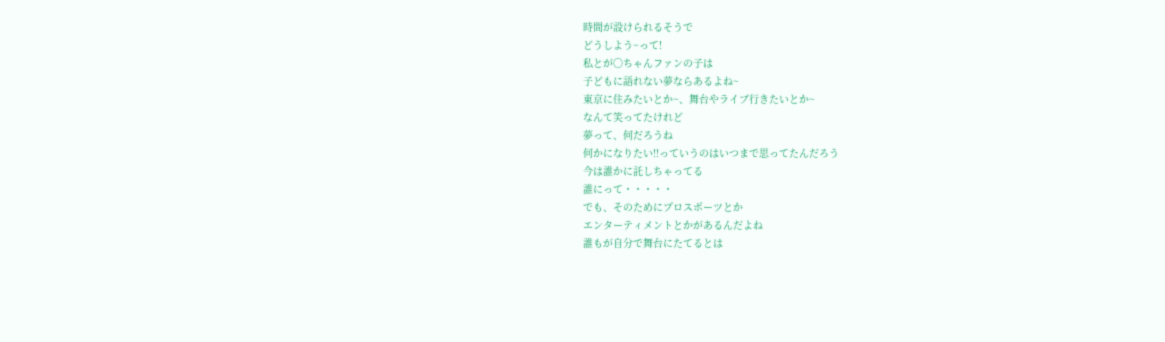時間が設けられるそうで
どうしよう~って!
私とが〇ちゃんファンの子は
子どもに語れない夢ならあるよね~
東京に住みたいとか~、舞台やライブ行きたいとか~
なんて笑ってたけれど
夢って、何だろうね
何かになりたい!!っていうのはいつまで思ってたんだろう
今は誰かに託しちゃってる
誰にって・・・・・
でも、そのためにプロスポーツとか
エンターティメントとかがあるんだよね
誰もが自分で舞台にたてるとは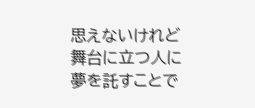思えないけれど
舞台に立つ人に夢を託すことで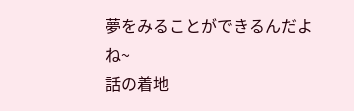夢をみることができるんだよね~
話の着地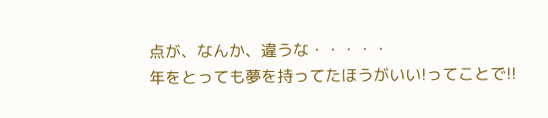点が、なんか、違うな・・・・・
年をとっても夢を持ってたほうがいい!ってことで!!